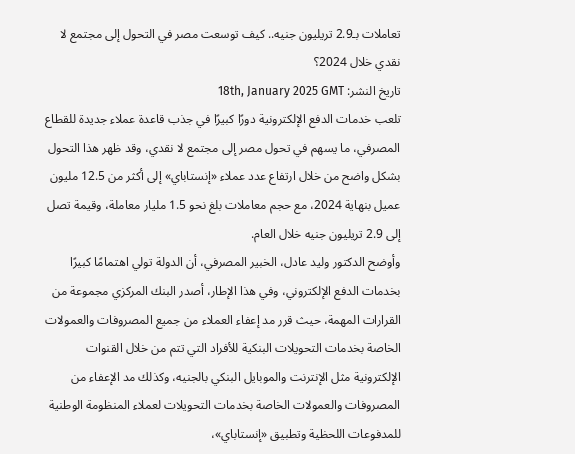تعاملات بـ2.9 تريليون جنيه.. كيف توسعت مصر في التحول إلى مجتمع لا نقدي خلال 2024؟
تاريخ النشر: 18th, January 2025 GMT
تلعب خدمات الدفع الإلكترونية دورًا كبيرًا في جذب قاعدة عملاء جديدة للقطاع المصرفي، ما يسهم في تحول مصر إلى مجتمع لا نقدي، وقد ظهر هذا التحول بشكل واضح من خلال ارتفاع عدد عملاء «إنستاباي» إلى أكثر من 12.5 مليون عميل بنهاية 2024، مع حجم معاملات بلغ نحو 1.5 مليار معاملة، وقيمة تصل إلى 2.9 تريليون جنيه خلال العام.
وأوضح الدكتور وليد عادل، الخبير المصرفي، أن الدولة تولي اهتمامًا كبيرًا بخدمات الدفع الإلكتروني، وفي هذا الإطار، أصدر البنك المركزي مجموعة من القرارات المهمة، حيث قرر مد إعفاء العملاء من جميع المصروفات والعمولات الخاصة بخدمات التحويلات البنكية للأفراد التي تتم من خلال القنوات الإلكترونية مثل الإنترنت والموبايل البنكي بالجنيه، وكذلك مد الإعفاء من المصروفات والعمولات الخاصة بخدمات التحويلات لعملاء المنظومة الوطنية للمدفوعات اللحظية وتطبيق «إنستاباي»،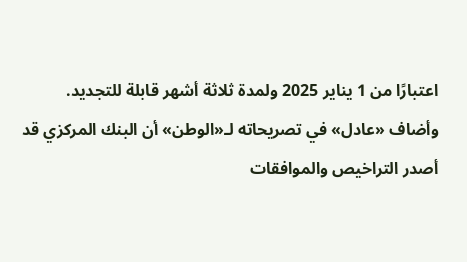اعتبارًا من 1 يناير 2025 ولمدة ثلاثة أشهر قابلة للتجديد.
وأضاف «عادل» في تصريحاته لـ«الوطن» أن البنك المركزي قد أصدر التراخيص والموافقات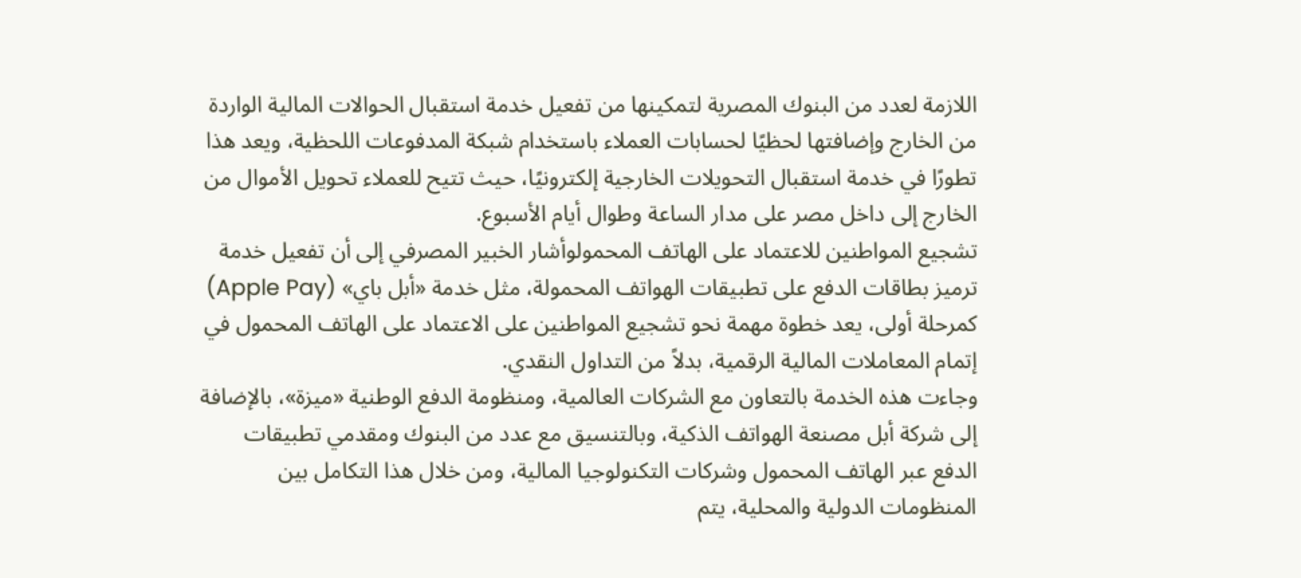اللازمة لعدد من البنوك المصرية لتمكينها من تفعيل خدمة استقبال الحوالات المالية الواردة من الخارج وإضافتها لحظيًا لحسابات العملاء باستخدام شبكة المدفوعات اللحظية، ويعد هذا تطورًا في خدمة استقبال التحويلات الخارجية إلكترونيًا، حيث تتيح للعملاء تحويل الأموال من الخارج إلى داخل مصر على مدار الساعة وطوال أيام الأسبوع.
تشجيع المواطنين للاعتماد على الهاتف المحمولوأشار الخبير المصرفي إلى أن تفعيل خدمة ترميز بطاقات الدفع على تطبيقات الهواتف المحمولة، مثل خدمة «أبل باي» (Apple Pay) كمرحلة أولى، يعد خطوة مهمة نحو تشجيع المواطنين على الاعتماد على الهاتف المحمول في إتمام المعاملات المالية الرقمية، بدلاً من التداول النقدي.
وجاءت هذه الخدمة بالتعاون مع الشركات العالمية، ومنظومة الدفع الوطنية «ميزة»، بالإضافة إلى شركة أبل مصنعة الهواتف الذكية، وبالتنسيق مع عدد من البنوك ومقدمي تطبيقات الدفع عبر الهاتف المحمول وشركات التكنولوجيا المالية، ومن خلال هذا التكامل بين المنظومات الدولية والمحلية، يتم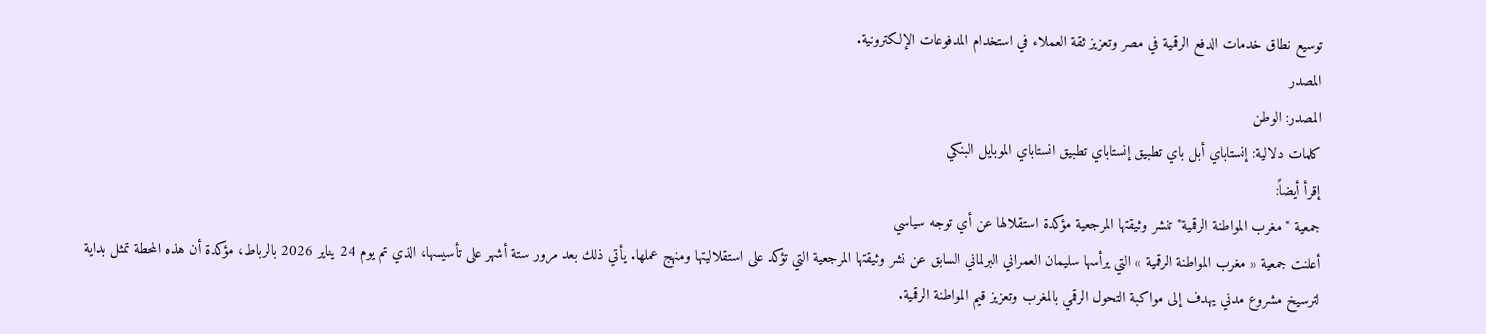توسيع نطاق خدمات الدفع الرقمية في مصر وتعزيز ثقة العملاء في استخدام المدفوعات الإلكترونية.
المصدر
المصدر: الوطن
كلمات دلالية: إنستاباي أبل باي تطبيق إنستاباي تطبيق انستاباي الموبايل البنكي
إقرأ أيضاً:
جمعية "مغرب المواطنة الرقمية" تنشر وثيقتها المرجعية مؤكدة استقلالها عن أي توجه سياسي
أعلنت جمعية « مغرب المواطنة الرقمية » التي يرأسها سليمان العمراني البرلماني السابق عن نشر وثيقتها المرجعية التي تؤكد على استقلاليتها ومنهج عملها. يأتي ذلك بعد مرور ستة أشهر على تأسيسها، الذي تم يوم 24 يناير 2026 بالرباط، مؤكدة أن هذه المحطة تمثل بداية لترسيخ مشروع مدني يهدف إلى مواكبة التحول الرقمي بالمغرب وتعزيز قيم المواطنة الرقمية.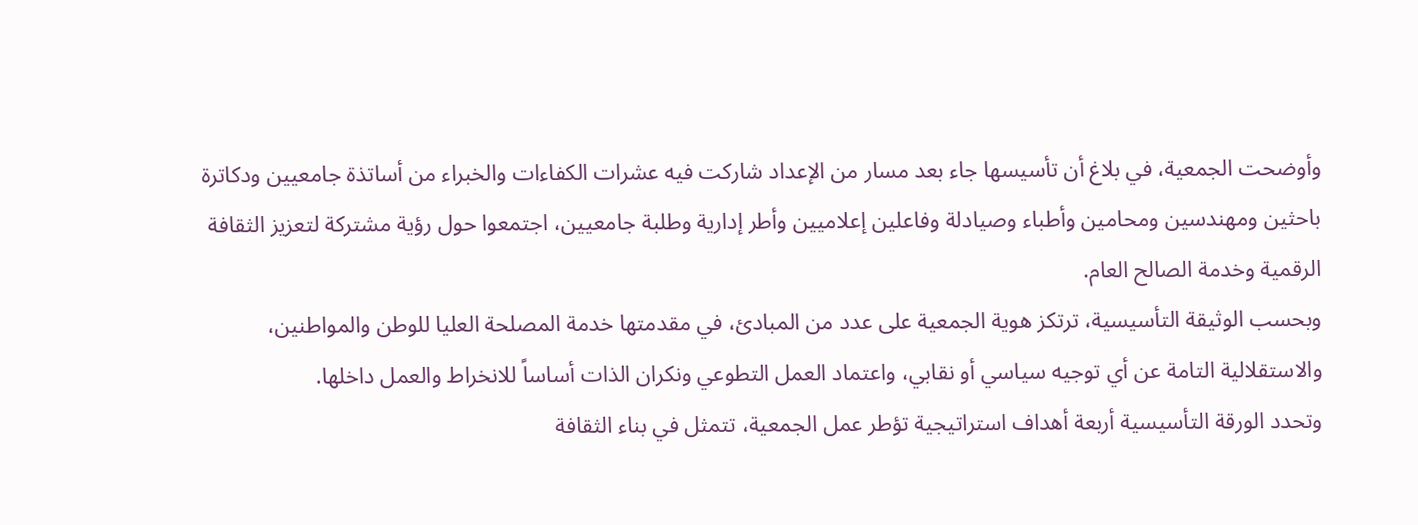وأوضحت الجمعية، في بلاغ أن تأسيسها جاء بعد مسار من الإعداد شاركت فيه عشرات الكفاءات والخبراء من أساتذة جامعيين ودكاترة باحثين ومهندسين ومحامين وأطباء وصيادلة وفاعلين إعلاميين وأطر إدارية وطلبة جامعيين، اجتمعوا حول رؤية مشتركة لتعزيز الثقافة الرقمية وخدمة الصالح العام.
وبحسب الوثيقة التأسيسية، ترتكز هوية الجمعية على عدد من المبادئ، في مقدمتها خدمة المصلحة العليا للوطن والمواطنين، والاستقلالية التامة عن أي توجيه سياسي أو نقابي، واعتماد العمل التطوعي ونكران الذات أساساً للانخراط والعمل داخلها.
وتحدد الورقة التأسيسية أربعة أهداف استراتيجية تؤطر عمل الجمعية، تتمثل في بناء الثقافة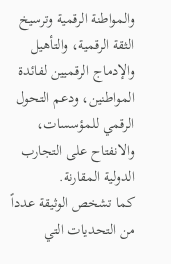والمواطنة الرقمية وترسيخ الثقة الرقمية، والتأهيل والإدماج الرقميين لفائدة المواطنين، ودعم التحول الرقمي للمؤسسات، والانفتاح على التجارب الدولية المقارنة.
كما تشخص الوثيقة عدداً من التحديات التي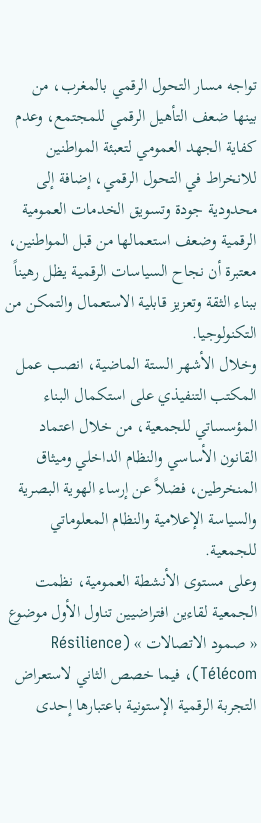تواجه مسار التحول الرقمي بالمغرب، من بينها ضعف التأهيل الرقمي للمجتمع، وعدم كفاية الجهد العمومي لتعبئة المواطنين للانخراط في التحول الرقمي، إضافة إلى محدودية جودة وتسويق الخدمات العمومية الرقمية وضعف استعمالها من قبل المواطنين، معتبرة أن نجاح السياسات الرقمية يظل رهيناً ببناء الثقة وتعزيز قابلية الاستعمال والتمكن من التكنولوجيا.
وخلال الأشهر الستة الماضية، انصب عمل المكتب التنفيذي على استكمال البناء المؤسساتي للجمعية، من خلال اعتماد القانون الأساسي والنظام الداخلي وميثاق المنخرطين، فضلاً عن إرساء الهوية البصرية والسياسة الإعلامية والنظام المعلوماتي للجمعية.
وعلى مستوى الأنشطة العمومية، نظمت الجمعية لقاءين افتراضيين تناول الأول موضوع « صمود الاتصالات » (Résilience Télécom)، فيما خصص الثاني لاستعراض التجربة الرقمية الإستونية باعتبارها إحدى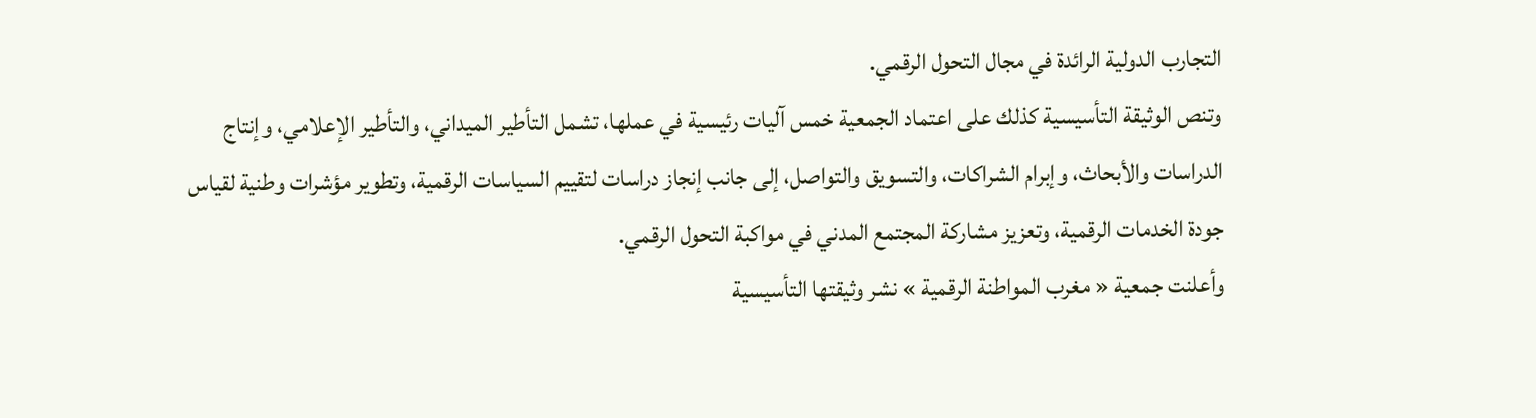التجارب الدولية الرائدة في مجال التحول الرقمي.
وتنص الوثيقة التأسيسية كذلك على اعتماد الجمعية خمس آليات رئيسية في عملها، تشمل التأطير الميداني، والتأطير الإعلامي، وإنتاج الدراسات والأبحاث، وإبرام الشراكات، والتسويق والتواصل، إلى جانب إنجاز دراسات لتقييم السياسات الرقمية، وتطوير مؤشرات وطنية لقياس جودة الخدمات الرقمية، وتعزيز مشاركة المجتمع المدني في مواكبة التحول الرقمي.
وأعلنت جمعية « مغرب المواطنة الرقمية » نشر وثيقتها التأسيسية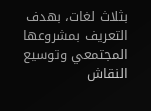بثلاث لغات، بهدف التعريف بمشروعها المجتمعي وتوسيع النقاش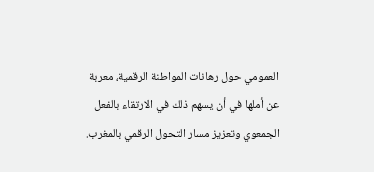العمومي حول رهانات المواطنة الرقمية، معربة عن أملها في أن يسهم ذلك في الارتقاء بالفعل الجمعوي وتعزيز مسار التحول الرقمي بالمغرب.